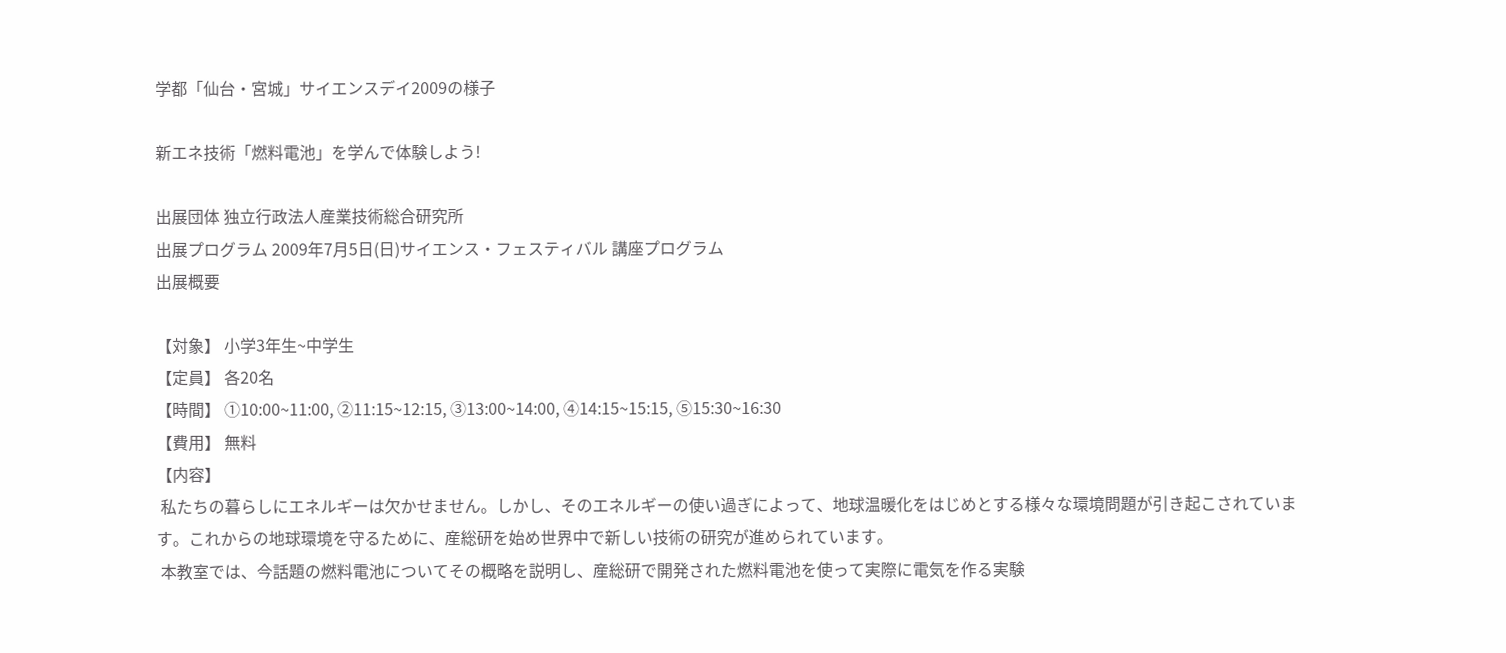学都「仙台・宮城」サイエンスデイ2009の様子

新エネ技術「燃料電池」を学んで体験しよう!

出展団体 独立行政法人産業技術総合研究所
出展プログラム 2009年7月5日(日)サイエンス・フェスティバル 講座プログラム
出展概要

【対象】 小学3年生~中学生
【定員】 各20名
【時間】 ①10:00~11:00, ②11:15~12:15, ③13:00~14:00, ④14:15~15:15, ⑤15:30~16:30
【費用】 無料
【内容】
 私たちの暮らしにエネルギーは欠かせません。しかし、そのエネルギーの使い過ぎによって、地球温暖化をはじめとする様々な環境問題が引き起こされています。これからの地球環境を守るために、産総研を始め世界中で新しい技術の研究が進められています。
 本教室では、今話題の燃料電池についてその概略を説明し、産総研で開発された燃料電池を使って実際に電気を作る実験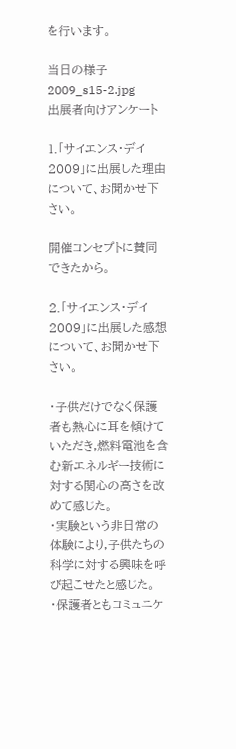を行います。

当日の様子 2009_s15-2.jpg
出展者向けアンケート

1.「サイエンス・デイ2009」に出展した理由について、お聞かせ下さい。

開催コンセプトに賛同できたから。

2.「サイエンス・デイ2009」に出展した感想について、お聞かせ下さい。

・子供だけでなく保護者も熱心に耳を傾けていただき,燃料電池を含む新エネルギー技術に対する関心の高さを改めて感じた。
・実験という非日常の体験により,子供たちの科学に対する興味を呼び起こせたと感じた。
・保護者ともコミュニケ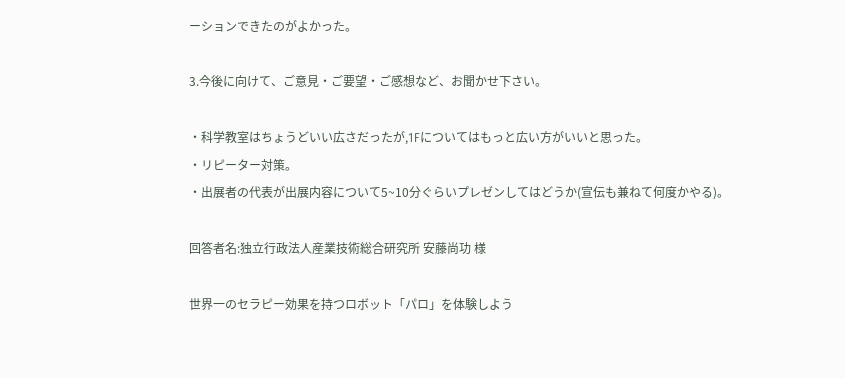ーションできたのがよかった。

3.今後に向けて、ご意見・ご要望・ご感想など、お聞かせ下さい。

・科学教室はちょうどいい広さだったが,1Fについてはもっと広い方がいいと思った。
・リピーター対策。
・出展者の代表が出展内容について5~10分ぐらいプレゼンしてはどうか(宣伝も兼ねて何度かやる)。

回答者名:独立行政法人産業技術総合研究所 安藤尚功 様

世界一のセラピー効果を持つロボット「パロ」を体験しよう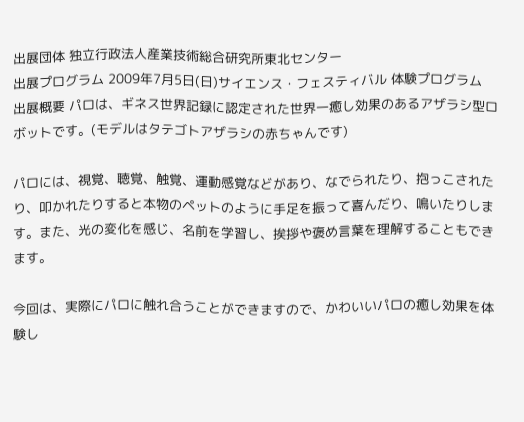出展団体 独立行政法人産業技術総合研究所東北センター
出展プログラム 2009年7月5日(日)サイエンス・フェスティバル 体験プログラム
出展概要 パロは、ギネス世界記録に認定された世界一癒し効果のあるアザラシ型ロボットです。(モデルはタテゴトアザラシの赤ちゃんです)

パロには、視覚、聴覚、触覚、運動感覚などがあり、なでられたり、抱っこされたり、叩かれたりすると本物のペットのように手足を振って喜んだり、鳴いたりします。また、光の変化を感じ、名前を学習し、挨拶や褒め言葉を理解することもできます。

今回は、実際にパロに触れ合うことができますので、かわいいパロの癒し効果を体験し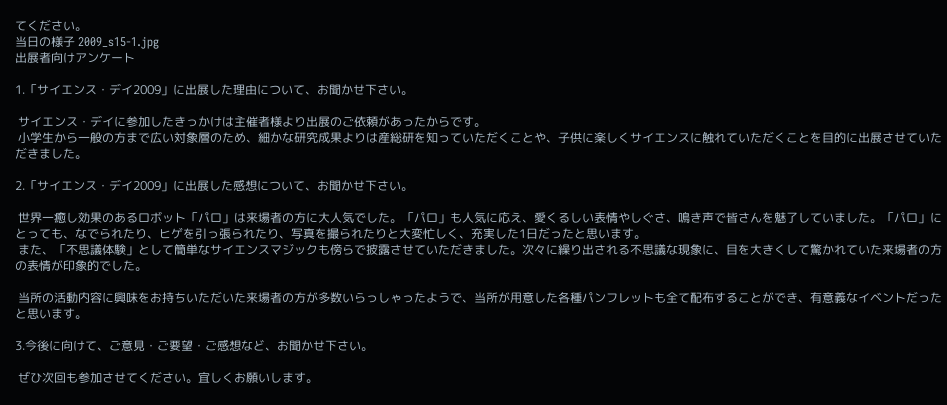てください。
当日の様子 2009_s15-1.jpg
出展者向けアンケート

1.「サイエンス・デイ2009」に出展した理由について、お聞かせ下さい。

 サイエンス・デイに参加したきっかけは主催者様より出展のご依頼があったからです。
 小学生から一般の方まで広い対象層のため、細かな研究成果よりは産総研を知っていただくことや、子供に楽しくサイエンスに触れていただくことを目的に出展させていただきました。

2.「サイエンス・デイ2009」に出展した感想について、お聞かせ下さい。

 世界一癒し効果のあるロボット「パロ」は来場者の方に大人気でした。「パロ」も人気に応え、愛くるしい表情やしぐさ、鳴き声で皆さんを魅了していました。「パロ」にとっても、なでられたり、ヒゲを引っ張られたり、写真を撮られたりと大変忙しく、充実した1日だったと思います。
 また、「不思議体験」として簡単なサイエンスマジックも傍らで披露させていただきました。次々に繰り出される不思議な現象に、目を大きくして驚かれていた来場者の方の表情が印象的でした。

 当所の活動内容に興味をお持ちいただいた来場者の方が多数いらっしゃったようで、当所が用意した各種パンフレットも全て配布することができ、有意義なイベントだったと思います。

3.今後に向けて、ご意見・ご要望・ご感想など、お聞かせ下さい。

 ぜひ次回も参加させてください。宜しくお願いします。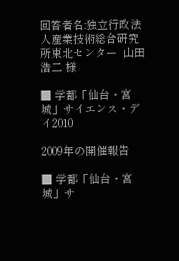回答者名:独立行政法人産業技術総合研究所東北センター  山田浩二 様

■ 学都「仙台・宮城」サイエンス・デイ2010

2009年の開催報告

■ 学都「仙台・宮城」サ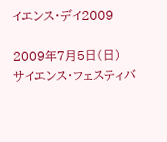イエンス・デイ2009

2009年7月5日(日)
サイエンス・フェスティバ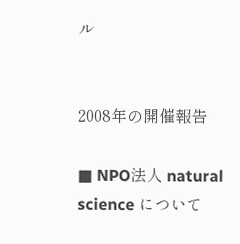ル


2008年の開催報告

■ NPO法人 natural science について